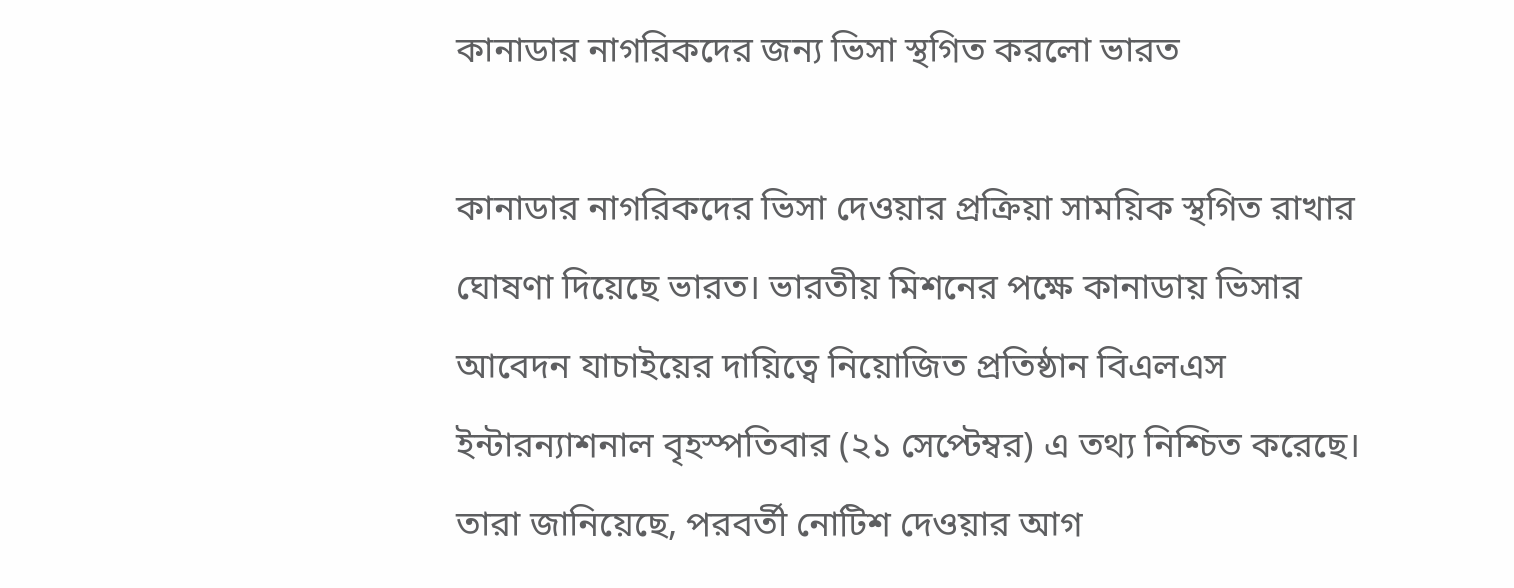কানাডার নাগরিকদের জন্য ভিসা স্থগিত করলো ভারত

কানাডার নাগরিকদের ভিসা দেওয়ার প্রক্রিয়া সাময়িক স্থগিত রাখার ঘোষণা দিয়েছে ভারত। ভারতীয় মিশনের পক্ষে কানাডায় ভিসার আবেদন যাচাইয়ের দায়িত্বে নিয়োজিত প্রতিষ্ঠান বিএলএস ইন্টারন্যাশনাল বৃহস্পতিবার (২১ সেপ্টেম্বর) এ তথ্য নিশ্চিত করেছে। তারা জানিয়েছে, পরবর্তী নোটিশ দেওয়ার আগ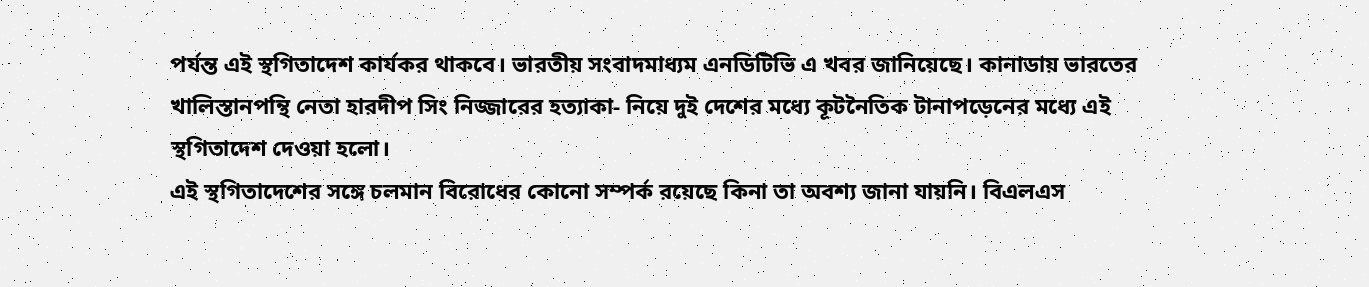পর্যন্ত এই স্থগিতাদেশ কার্যকর থাকবে। ভারতীয় সংবাদমাধ্যম এনডিটিভি এ খবর জানিয়েছে। কানাডায় ভারতের খালিস্তানপন্থি নেতা হারদীপ সিং নিজ্জারের হত্যাকা- নিয়ে দুই দেশের মধ্যে কূটনৈতিক টানাপড়েনের মধ্যে এই স্থগিতাদেশ দেওয়া হলো।
এই স্থগিতাদেশের সঙ্গে চলমান বিরোধের কোনো সম্পর্ক রয়েছে কিনা তা অবশ্য জানা যায়নি। বিএলএস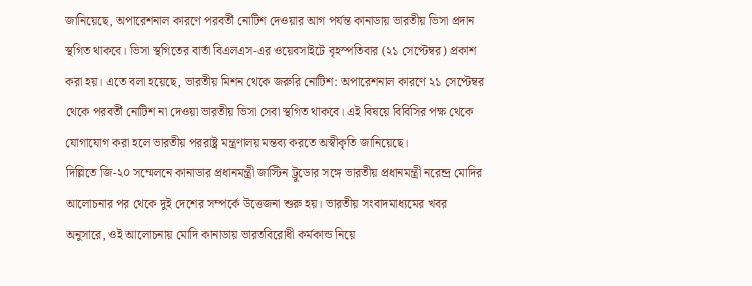জানিয়েছে, অপারেশনাল কারণে পরবর্তী নোটিশ দেওয়ার আগ পর্যন্ত কানাডায় ভারতীয় ভিসা প্রদান স্থগিত থাকবে। ভিসা স্থগিতের বার্তা বিএলএস-এর ওয়েবসাইটে বৃহস্পতিবার (২১ সেপ্টেম্বর) প্রকাশ করা হয়। এতে বলা হয়েছে, ভারতীয় মিশন থেকে জরুরি নোটিশ: অপারেশনাল কারণে ২১ সেপ্টেম্বর থেকে পরবর্তী নোটিশ না দেওয়া ভারতীয় ভিসা সেবা স্থগিত থাকবে। এই বিষয়ে বিবিসির পক্ষ থেকে যোগাযোগ করা হলে ভারতীয় পররাষ্ট্র মন্ত্রণালয় মন্তব্য করতে অস্বীকৃতি জানিয়েছে।
দিল্লিতে জি-২০ সম্মেলনে কানাডার প্রধানমন্ত্রী জাস্টিন ট্রুডোর সঙ্গে ভারতীয় প্রধানমন্ত্রী নরেন্দ্র মোদির আলোচনার পর থেকে দুই দেশের সম্পর্কে উত্তেজনা শুরু হয়। ভারতীয় সংবাদমাধ্যমের খবর অনুসারে, ওই আলোচনায় মোদি কানাডায় ভারতবিরোধী কর্মকান্ড নিয়ে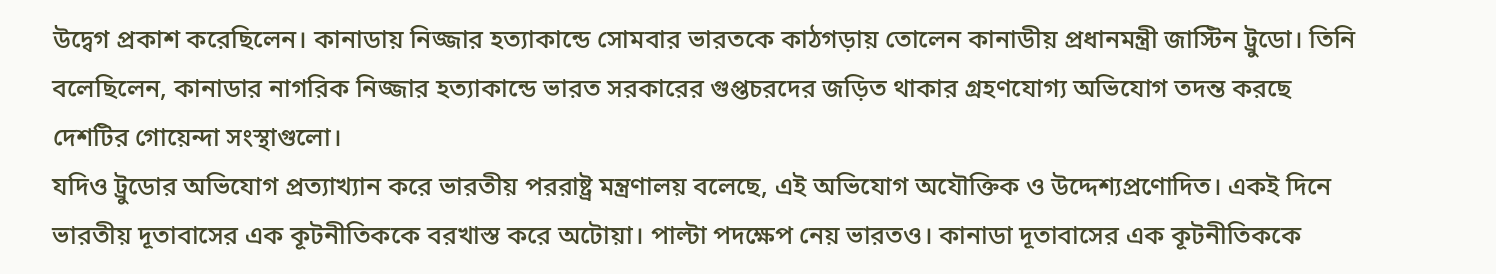উদ্বেগ প্রকাশ করেছিলেন। কানাডায় নিজ্জার হত্যাকান্ডে সোমবার ভারতকে কাঠগড়ায় তোলেন কানাডীয় প্রধানমন্ত্রী জাস্টিন ট্রুডো। তিনি বলেছিলেন, কানাডার নাগরিক নিজ্জার হত্যাকান্ডে ভারত সরকারের গুপ্তচরদের জড়িত থাকার গ্রহণযোগ্য অভিযোগ তদন্ত করছে দেশটির গোয়েন্দা সংস্থাগুলো।
যদিও ট্রুডোর অভিযোগ প্রত্যাখ্যান করে ভারতীয় পররাষ্ট্র মন্ত্রণালয় বলেছে, এই অভিযোগ অযৌক্তিক ও উদ্দেশ্যপ্রণোদিত। একই দিনে ভারতীয় দূতাবাসের এক কূটনীতিককে বরখাস্ত করে অটোয়া। পাল্টা পদক্ষেপ নেয় ভারতও। কানাডা দূতাবাসের এক কূটনীতিককে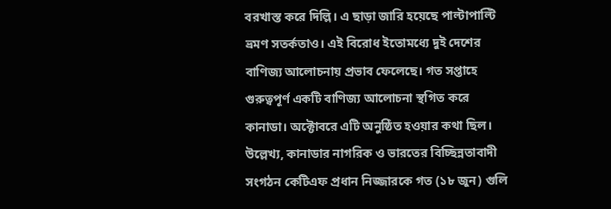বরখাস্ত করে দিল্লি। এ ছাড়া জারি হয়েছে পাল্টাপাল্টি ভ্রমণ সতর্কতাও। এই বিরোধ ইতোমধ্যে দুই দেশের বাণিজ্য আলোচনায় প্রভাব ফেলেছে। গত সপ্তাহে গুরুত্বপূর্ণ একটি বাণিজ্য আলোচনা স্থগিত করে কানাডা। অক্টোবরে এটি অনুষ্ঠিত হওয়ার কথা ছিল।
উল্লেখ্য, কানাডার নাগরিক ও ভারতের বিচ্ছিন্নতাবাদী সংগঠন কেটিএফ প্রধান নিজ্জারকে গত (১৮ জুন) গুলি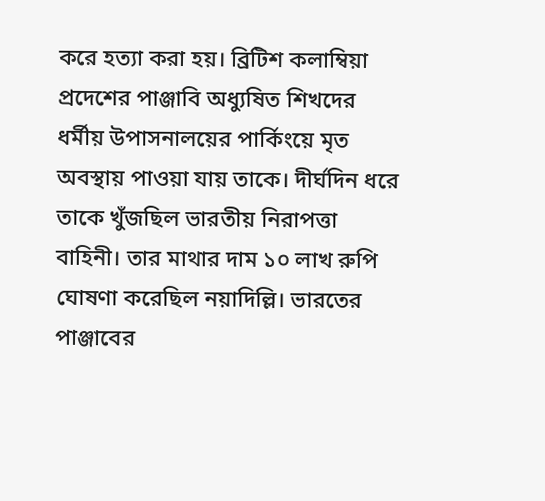করে হত্যা করা হয়। ব্রিটিশ কলাম্বিয়া প্রদেশের পাঞ্জাবি অধ্যুষিত শিখদের ধর্মীয় উপাসনালয়ের পার্কিংয়ে মৃত অবস্থায় পাওয়া যায় তাকে। দীর্ঘদিন ধরে তাকে খুঁজছিল ভারতীয় নিরাপত্তা বাহিনী। তার মাথার দাম ১০ লাখ রুপি ঘোষণা করেছিল নয়াদিল্লি। ভারতের পাঞ্জাবের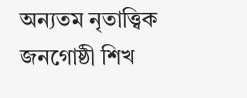অন্যতম নৃতাত্ত্বিক জনগোষ্ঠী শিখ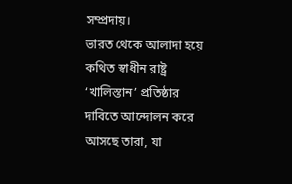সম্প্রদায়।
ভারত থেকে আলাদা হয়ে কথিত স্বাধীন রাষ্ট্র ‘খালিস্তান’ প্রতিষ্ঠার দাবিতে আন্দোলন করে আসছে তারা, যা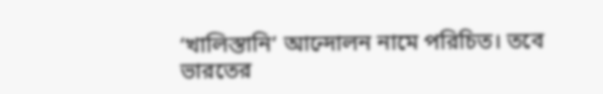‘খালিস্তানি’ আন্দোলন নামে পরিচিত। তবে ভারতের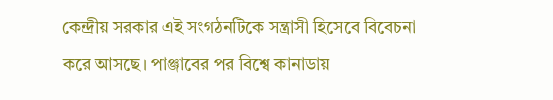কেন্দ্রীয় সরকার এই সংগঠনটিকে সন্ত্রাসী হিসেবে বিবেচনা করে আসছে। পাঞ্জাবের পর বিশ্বে কানাডায়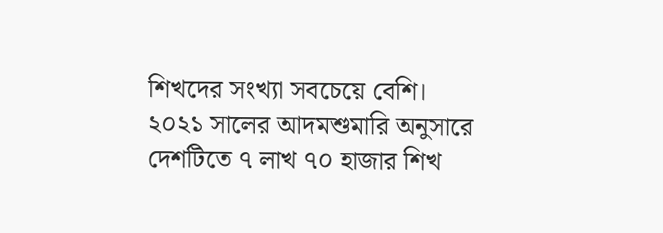শিখদের সংখ্যা সবচেয়ে বেশি। ২০২১ সালের আদমশুমারি অনুসারে দেশটিতে ৭ লাখ ৭০ হাজার শিখ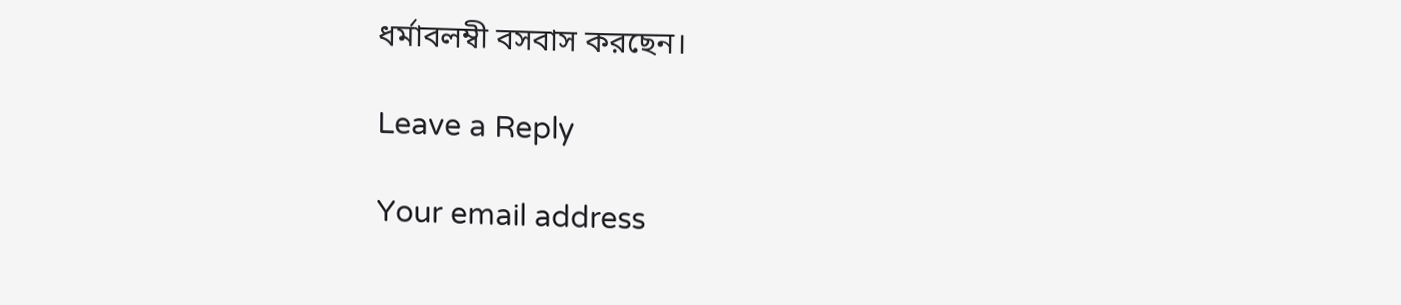ধর্মাবলম্বী বসবাস করছেন।

Leave a Reply

Your email address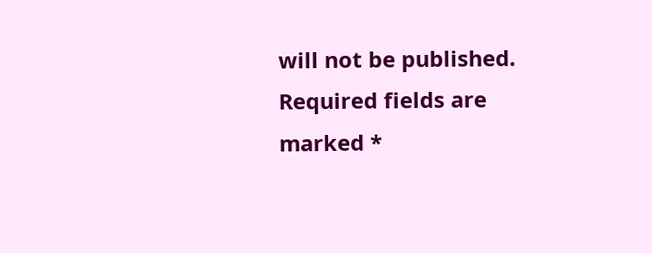will not be published. Required fields are marked *